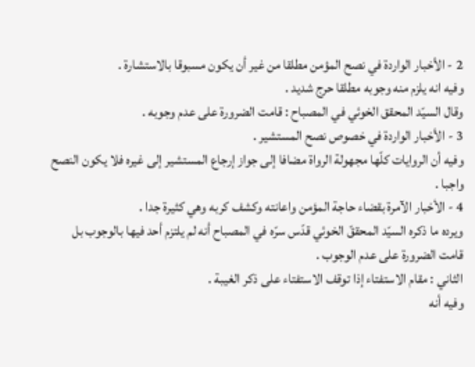2 - الأخبار الواردة في نصح المؤمن مطلقا من غير أن يكون مسبوقا بالاستشارة .
وفيه انه يلزم منه وجوبه مطلقا حرج شديد .
وقال السيّد المحقق الخوئي في المصباح : قامت الضرورة على عدم وجوبه .
3 - الأخبار الواردة في خصوص نصح المستشير .
وفيه أن الروايات كلّها مجهولة الرواة مضافا إلى جواز إرجاع المستشير إلى غيره فلا يكون النصح واجبا .
4 - الأخبار الآمرة بقضاء حاجة المؤمن واعانته وكشف كربه وهي كثيرة جدا .
ويرده ما ذكره السيّد المحققّ الخوئي قدّس سرّه في المصباح أنه لم يلتزم أحد فيها بالوجوب بل قامت الضرورة على عدم الوجوب .
الثاني : مقام الاستفتاء إذا توقف الاستفتاء على ذكر الغيبة .
وفيه أنه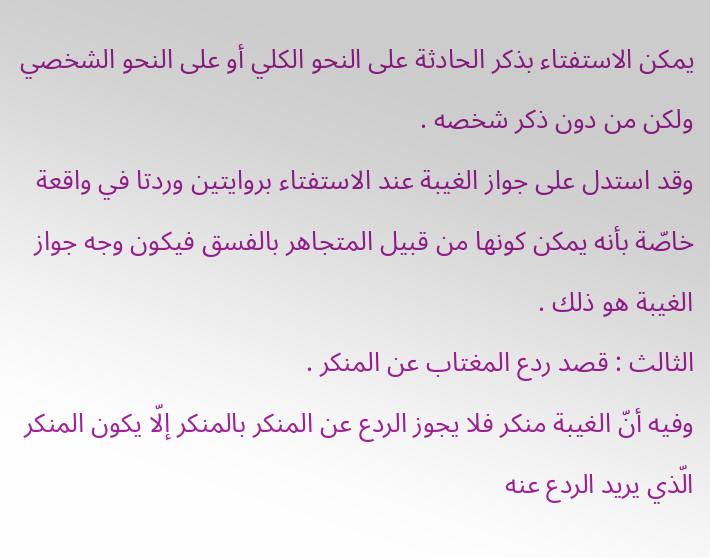يمكن الاستفتاء بذكر الحادثة على النحو الكلي أو على النحو الشخصي ولكن من دون ذكر شخصه .
وقد استدل على جواز الغيبة عند الاستفتاء بروايتين وردتا في واقعة خاصّة بأنه يمكن كونها من قبيل المتجاهر بالفسق فيكون وجه جواز الغيبة هو ذلك .
الثالث : قصد ردع المغتاب عن المنكر .
وفيه أنّ الغيبة منكر فلا يجوز الردع عن المنكر بالمنكر إلّا يكون المنكر الّذي يريد الردع عنه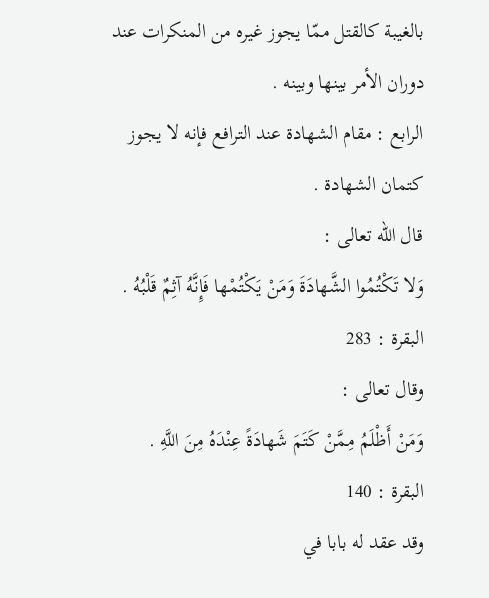بالغيبة كالقتل ممّا يجوز غيره من المنكرات عند دوران الأمر بينها وبينه .
الرابع : مقام الشهادة عند الترافع فإنه لا يجوز كتمان الشهادة .
قال اللّه تعالى :
وَلا تَكْتُمُوا الشَّهادَةَ وَمَنْ يَكْتُمْها فَإِنَّهُ آثِمٌ قَلْبُهُ .
البقرة : 283
وقال تعالى :
وَمَنْ أَظْلَمُ مِمَّنْ كَتَمَ شَهادَةً عِنْدَهُ مِنَ اللَّهِ .
البقرة : 140
وقد عقد له بابا في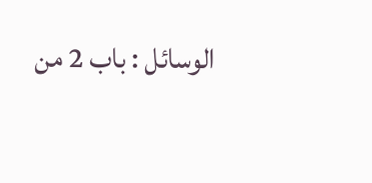الوسائل : باب 2 من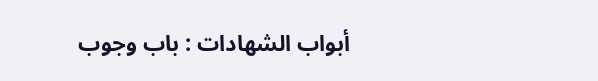أبواب الشهادات : باب وجوب